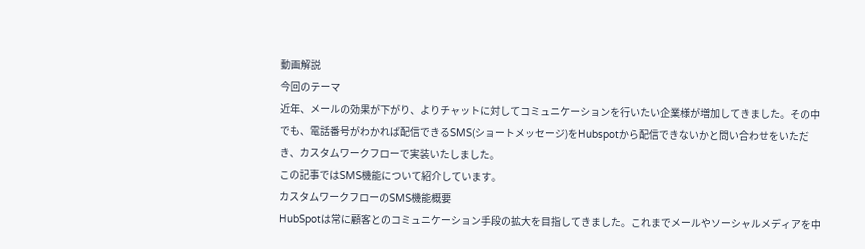動画解説
今回のテーマ
近年、メールの効果が下がり、よりチャットに対してコミュニケーションを行いたい企業様が増加してきました。その中でも、電話番号がわかれば配信できるSMS(ショートメッセージ)をHubspotから配信できないかと問い合わせをいただき、カスタムワークフローで実装いたしました。
この記事ではSMS機能について紹介しています。
カスタムワークフローのSMS機能概要
HubSpotは常に顧客とのコミュニケーション手段の拡大を目指してきました。これまでメールやソーシャルメディアを中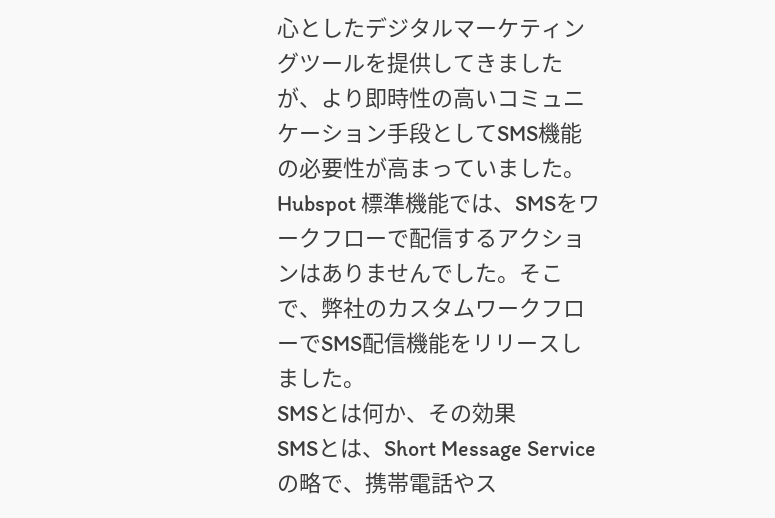心としたデジタルマーケティングツールを提供してきましたが、より即時性の高いコミュニケーション手段としてSMS機能の必要性が高まっていました。
Hubspot 標準機能では、SMSをワークフローで配信するアクションはありませんでした。そこで、弊社のカスタムワークフローでSMS配信機能をリリースしました。
SMSとは何か、その効果
SMSとは、Short Message Serviceの略で、携帯電話やス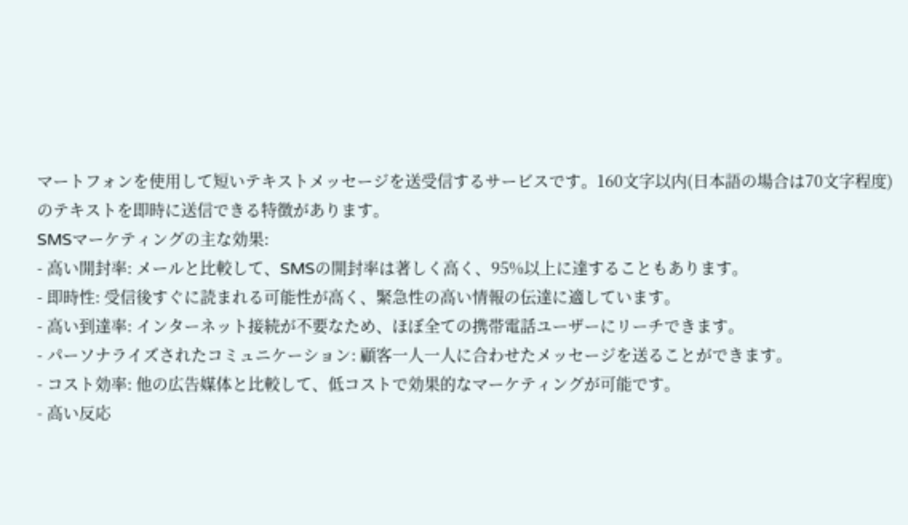マートフォンを使用して短いテキストメッセージを送受信するサービスです。160文字以内(日本語の場合は70文字程度)のテキストを即時に送信できる特徴があります。
SMSマーケティングの主な効果:
- 高い開封率: メールと比較して、SMSの開封率は著しく高く、95%以上に達することもあります。
- 即時性: 受信後すぐに読まれる可能性が高く、緊急性の高い情報の伝達に適しています。
- 高い到達率: インターネット接続が不要なため、ほぼ全ての携帯電話ユーザーにリーチできます。
- パーソナライズされたコミュニケーション: 顧客一人一人に合わせたメッセージを送ることができます。
- コスト効率: 他の広告媒体と比較して、低コストで効果的なマーケティングが可能です。
- 高い反応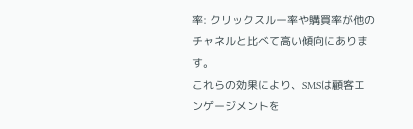率: クリックスルー率や購買率が他のチャネルと比べて高い傾向にあります。
これらの効果により、SMSは顧客エンゲージメントを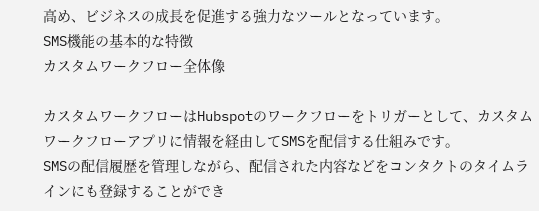高め、ビジネスの成長を促進する強力なツールとなっています。
SMS機能の基本的な特徴
カスタムワークフロー全体像

カスタムワークフローはHubspotのワークフローをトリガーとして、カスタムワークフローアプリに情報を経由してSMSを配信する仕組みです。
SMSの配信履歴を管理しながら、配信された内容などをコンタクトのタイムラインにも登録することができ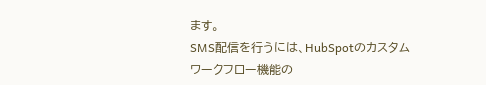ます。
SMS配信を行うには、HubSpotのカスタムワークフロー機能の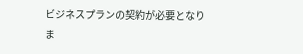ビジネスプランの契約が必要となりま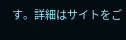す。詳細はサイトをご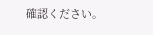確認ください。